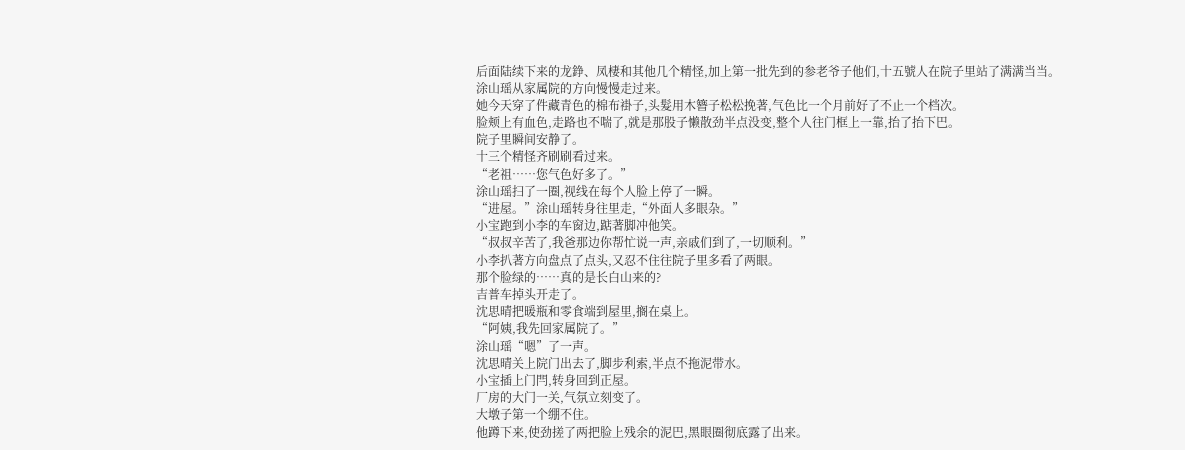后面陆续下来的龙錚、凤棲和其他几个精怪,加上第一批先到的参老爷子他们,十五號人在院子里站了满满当当。
涂山瑶从家属院的方向慢慢走过来。
她今天穿了件藏青色的棉布褂子,头髮用木簪子松松挽著,气色比一个月前好了不止一个档次。
脸颊上有血色,走路也不喘了,就是那股子懒散劲半点没变,整个人往门框上一靠,抬了抬下巴。
院子里瞬间安静了。
十三个精怪齐刷刷看过来。
“老祖……您气色好多了。”
涂山瑶扫了一圈,视线在每个人脸上停了一瞬。
“进屋。”涂山瑶转身往里走,“外面人多眼杂。”
小宝跑到小李的车窗边,踮著脚冲他笑。
“叔叔辛苦了,我爸那边你帮忙说一声,亲戚们到了,一切顺利。”
小李扒著方向盘点了点头,又忍不住往院子里多看了两眼。
那个脸绿的……真的是长白山来的?
吉普车掉头开走了。
沈思晴把暖瓶和零食端到屋里,搁在桌上。
“阿姨,我先回家属院了。”
涂山瑶“嗯”了一声。
沈思晴关上院门出去了,脚步利索,半点不拖泥带水。
小宝插上门閂,转身回到正屋。
厂房的大门一关,气氛立刻变了。
大墩子第一个绷不住。
他蹲下来,使劲搓了两把脸上残余的泥巴,黑眼圈彻底露了出来。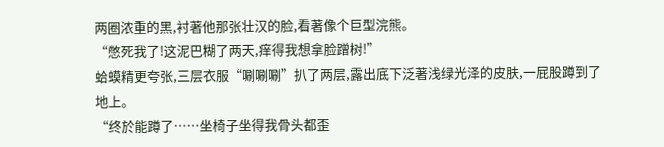两圈浓重的黑,衬著他那张壮汉的脸,看著像个巨型浣熊。
“憋死我了!这泥巴糊了两天,痒得我想拿脸蹭树!”
蛤蟆精更夸张,三层衣服“唰唰唰”扒了两层,露出底下泛著浅绿光泽的皮肤,一屁股蹲到了地上。
“终於能蹲了……坐椅子坐得我骨头都歪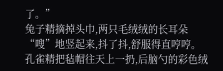了。”
兔子精摘掉头巾,两只毛绒绒的长耳朵“嗖”地竖起来,抖了抖,舒服得直哼哼。
孔雀精把毡帽往天上一扔,后脑勺的彩色绒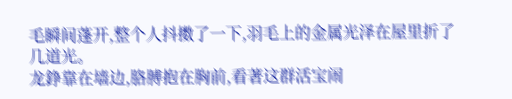毛瞬间蓬开,整个人抖擞了一下,羽毛上的金属光泽在屋里折了几道光。
龙錚靠在墙边,胳膊抱在胸前,看著这群活宝闹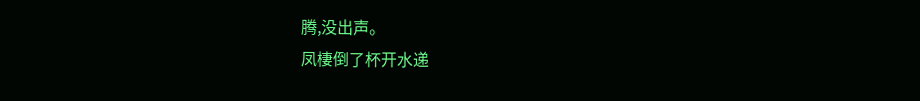腾,没出声。
凤棲倒了杯开水递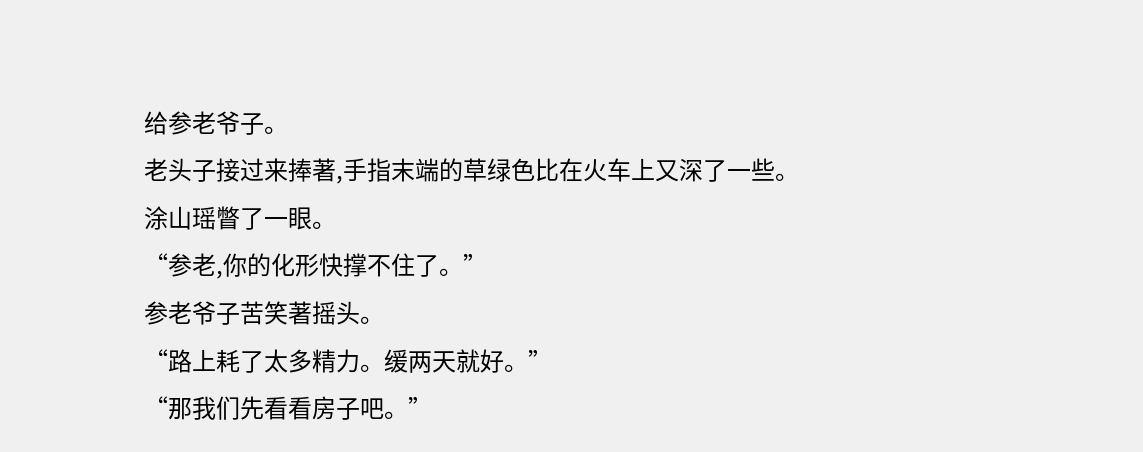给参老爷子。
老头子接过来捧著,手指末端的草绿色比在火车上又深了一些。
涂山瑶瞥了一眼。
“参老,你的化形快撑不住了。”
参老爷子苦笑著摇头。
“路上耗了太多精力。缓两天就好。”
“那我们先看看房子吧。”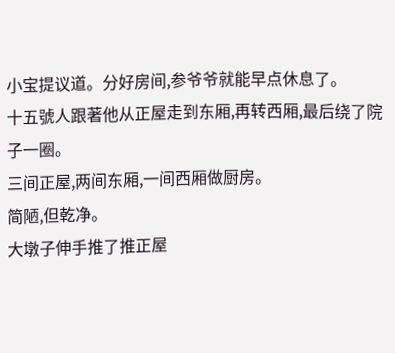小宝提议道。分好房间,参爷爷就能早点休息了。
十五號人跟著他从正屋走到东厢,再转西厢,最后绕了院子一圈。
三间正屋,两间东厢,一间西厢做厨房。
简陋,但乾净。
大墩子伸手推了推正屋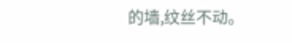的墙,纹丝不动。